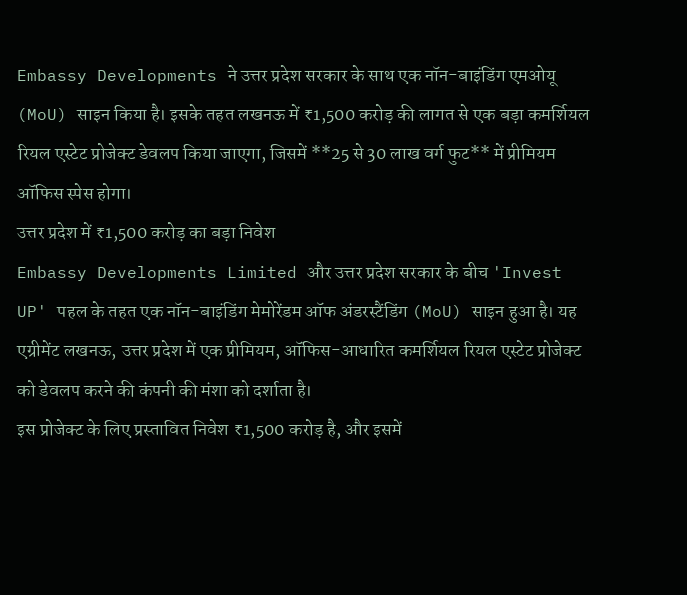Embassy Developments ने उत्तर प्रदेश सरकार के साथ एक नॉन-बाइंडिंग एमओयू (MoU) साइन किया है। इसके तहत लखनऊ में ₹1,500 करोड़ की लागत से एक बड़ा कमर्शियल रियल एस्टेट प्रोजेक्ट डेवलप किया जाएगा, जिसमें **25 से 30 लाख वर्ग फुट** में प्रीमियम ऑफिस स्पेस होगा।
उत्तर प्रदेश में ₹1,500 करोड़ का बड़ा निवेश
Embassy Developments Limited और उत्तर प्रदेश सरकार के बीच 'Invest UP' पहल के तहत एक नॉन-बाइंडिंग मेमोरेंडम ऑफ अंडरस्टैंडिंग (MoU) साइन हुआ है। यह एग्रीमेंट लखनऊ, उत्तर प्रदेश में एक प्रीमियम, ऑफिस-आधारित कमर्शियल रियल एस्टेट प्रोजेक्ट को डेवलप करने की कंपनी की मंशा को दर्शाता है।
इस प्रोजेक्ट के लिए प्रस्तावित निवेश ₹1,500 करोड़ है, और इसमें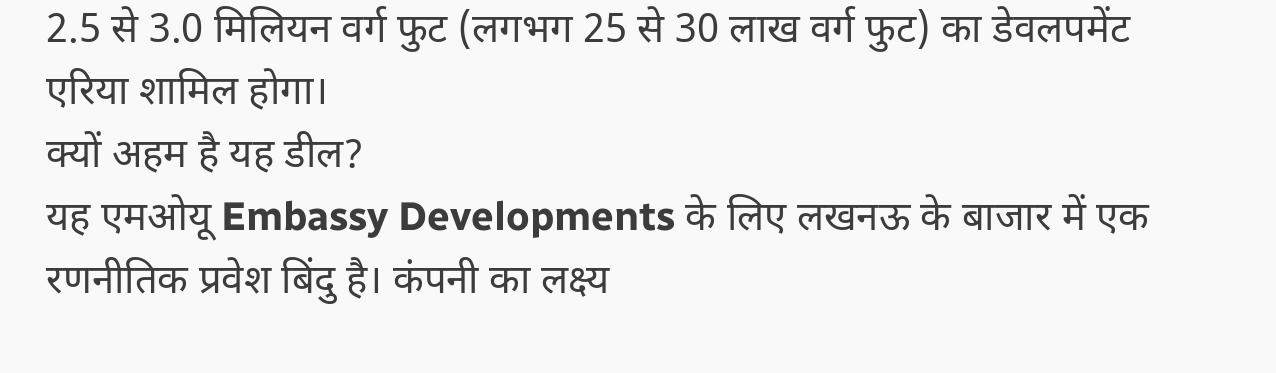2.5 से 3.0 मिलियन वर्ग फुट (लगभग 25 से 30 लाख वर्ग फुट) का डेवलपमेंट एरिया शामिल होगा।
क्यों अहम है यह डील?
यह एमओयू Embassy Developments के लिए लखनऊ के बाजार में एक रणनीतिक प्रवेश बिंदु है। कंपनी का लक्ष्य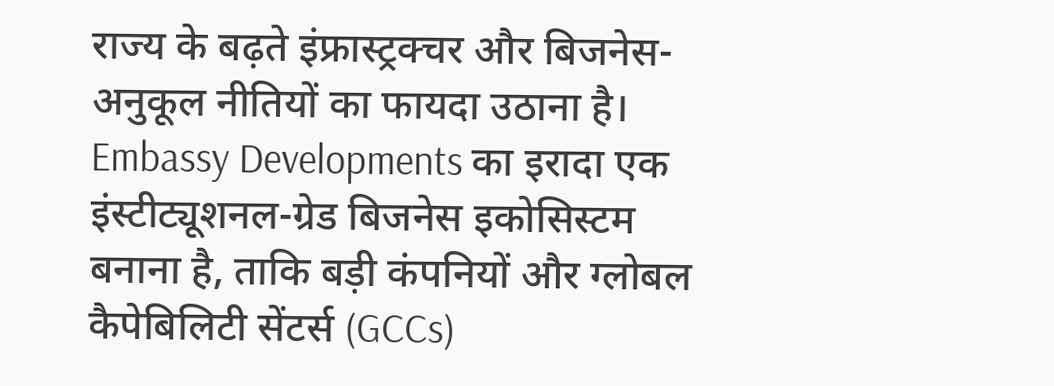राज्य के बढ़ते इंफ्रास्ट्रक्चर और बिजनेस-अनुकूल नीतियों का फायदा उठाना है। Embassy Developments का इरादा एक इंस्टीट्यूशनल-ग्रेड बिजनेस इकोसिस्टम बनाना है, ताकि बड़ी कंपनियों और ग्लोबल कैपेबिलिटी सेंटर्स (GCCs)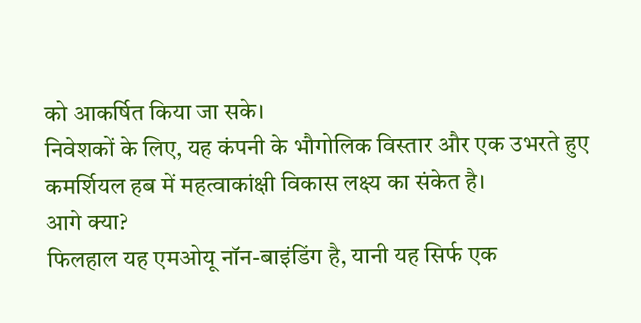को आकर्षित किया जा सके।
निवेशकों के लिए, यह कंपनी के भौगोलिक विस्तार और एक उभरते हुए कमर्शियल हब में महत्वाकांक्षी विकास लक्ष्य का संकेत है।
आगे क्या?
फिलहाल यह एमओयू नॉन-बाइंडिंग है, यानी यह सिर्फ एक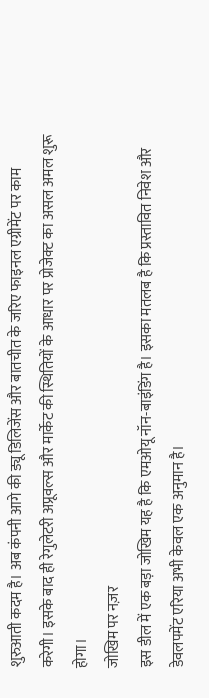शुरुआती कदम है। अब कंपनी आगे की ड्यू डिलिजेंस और बातचीत के जरिए फाइनल एग्रीमेंट पर काम करेगी। इसके बाद ही रेगुलेटरी अप्रूवल्स और मार्केट की स्थितियों के आधार पर प्रोजेक्ट का असल अमल शुरू होगा।
जोखिम पर नज़र
इस डील में एक बड़ा जोखिम यह है कि एमओयू नॉन-बाइंडिंग है। इसका मतलब है कि प्रस्तावित निवेश और डेवलपमेंट एरिया अभी केवल एक अनुमान है।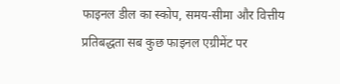फाइनल डील का स्कोप, समय-सीमा और वित्तीय प्रतिबद्धता सब कुछ फाइनल एग्रीमेंट पर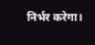निर्भर करेगा।